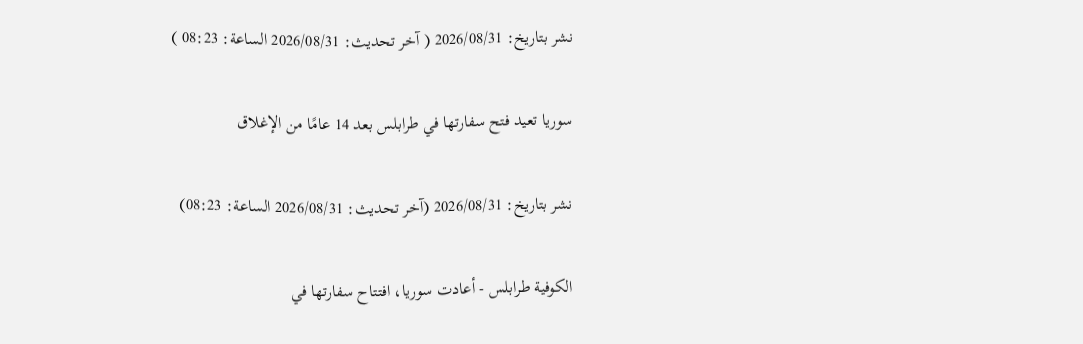نشر بتاريخ: 2026/08/31 ( آخر تحديث: 2026/08/31 الساعة: 08:23 )

سوريا تعيد فتح سفارتها في طرابلس بعد 14 عامًا من الإغلاق

نشر بتاريخ: 2026/08/31 (آخر تحديث: 2026/08/31 الساعة: 08:23)

الكوفية طرابلس - أعادت سوريا، افتتاح سفارتها في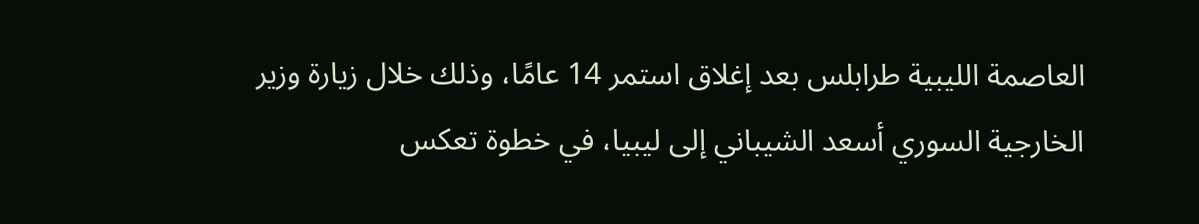العاصمة الليبية طرابلس بعد إغلاق استمر 14 عامًا، وذلك خلال زيارة وزير الخارجية السوري أسعد الشيباني إلى ليبيا، في خطوة تعكس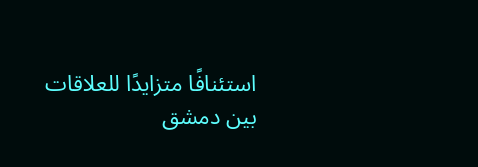استئنافًا متزايدًا للعلاقات بين دمشق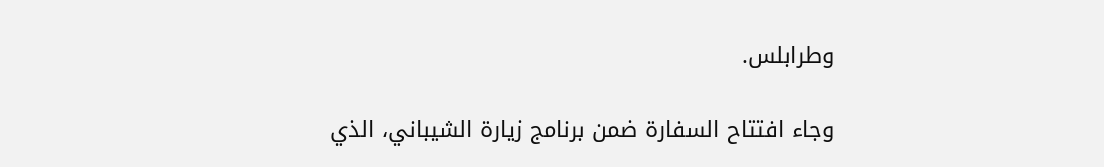وطرابلس.

وجاء افتتاح السفارة ضمن برنامج زيارة الشيباني، الذي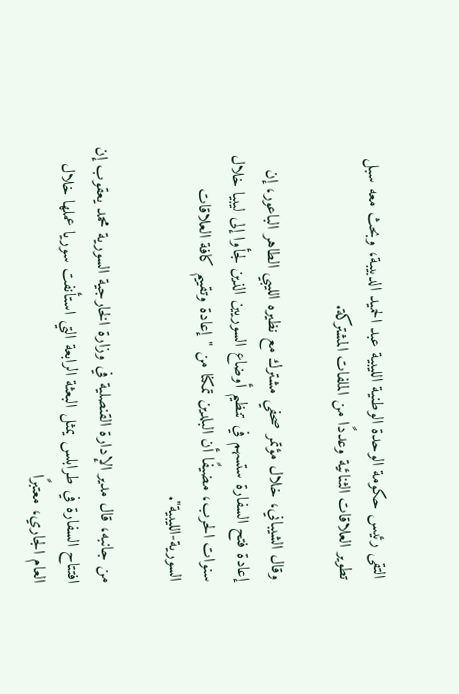التقى رئيس حكومة الوحدة الوطنية الليبية عبد الحميد الدبيبة، وبحث معه سبل تطوير العلاقات الثنائية وعددًا من الملفات المشتركة.

وقال الشيباني، خلال مؤتمر صحفي مشترك مع نظيره الليبي الطاهر الباعور، إن إعادة فتح السفارة ستسهم في تنظيم أوضاع السوريين الذين لجأوا إلى ليبيا خلال سنوات الحرب، مضيفًا أن البلدين تمكنا من "إعادة وتقييم كافة العلاقات السورية-الليبية".

من جانبه، قال مدير الإدارة القنصلية في وزارة الخارجية السورية محمد يعقوب إن افتتاح السفارة في طرابلس يمثل البعثة الرابعة التي استأنفت سوريا عملها خلال العام الجاري، معتبرًا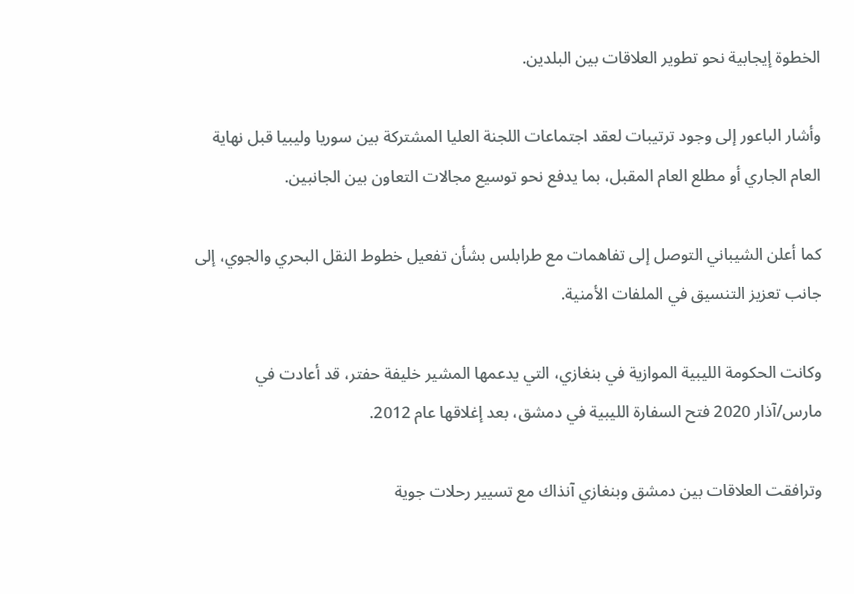الخطوة إيجابية نحو تطوير العلاقات بين البلدين.

وأشار الباعور إلى وجود ترتيبات لعقد اجتماعات اللجنة العليا المشتركة بين سوريا وليبيا قبل نهاية العام الجاري أو مطلع العام المقبل، بما يدفع نحو توسيع مجالات التعاون بين الجانبين.

كما أعلن الشيباني التوصل إلى تفاهمات مع طرابلس بشأن تفعيل خطوط النقل البحري والجوي، إلى جانب تعزيز التنسيق في الملفات الأمنية.

وكانت الحكومة الليبية الموازية في بنغازي، التي يدعمها المشير خليفة حفتر، قد أعادت في مارس/آذار 2020 فتح السفارة الليبية في دمشق، بعد إغلاقها عام 2012.

وترافقت العلاقات بين دمشق وبنغازي آنذاك مع تسيير رحلات جوية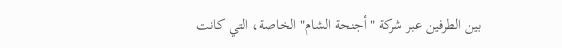بين الطرفين عبر شركة "أجنحة الشام" الخاصة، التي كانت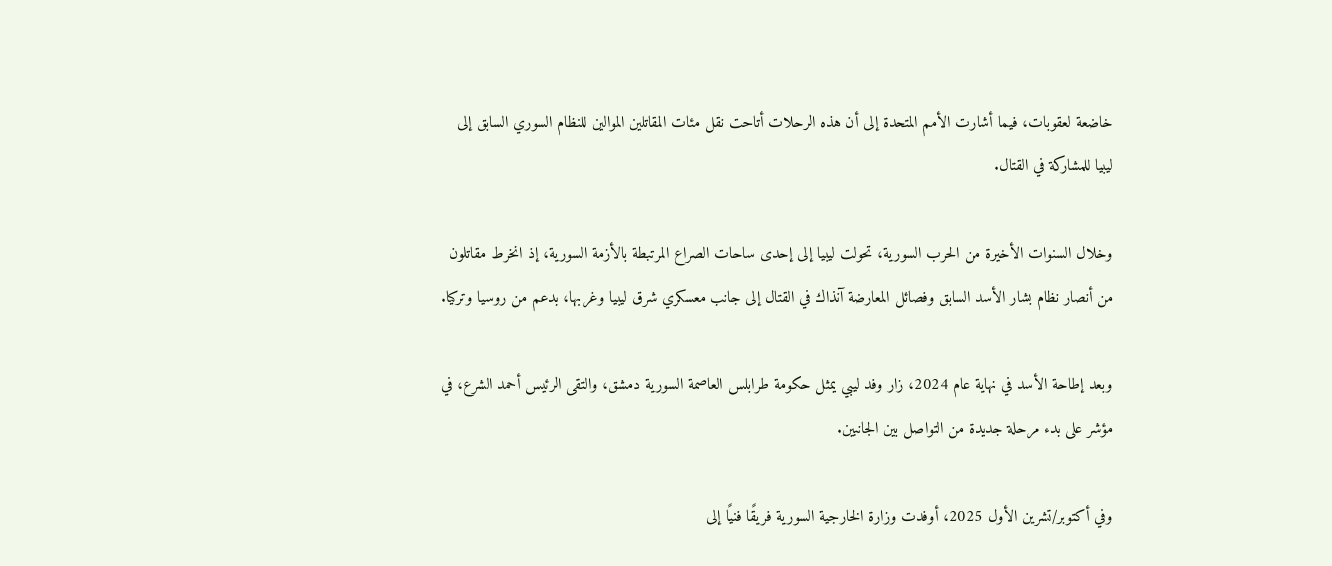خاضعة لعقوبات، فيما أشارت الأمم المتحدة إلى أن هذه الرحلات أتاحت نقل مئات المقاتلين الموالين للنظام السوري السابق إلى ليبيا للمشاركة في القتال.

وخلال السنوات الأخيرة من الحرب السورية، تحولت ليبيا إلى إحدى ساحات الصراع المرتبطة بالأزمة السورية، إذ انخرط مقاتلون من أنصار نظام بشار الأسد السابق وفصائل المعارضة آنذاك في القتال إلى جانب معسكري شرق ليبيا وغربها، بدعم من روسيا وتركيا.

وبعد إطاحة الأسد في نهاية عام 2024، زار وفد ليبي يمثل حكومة طرابلس العاصمة السورية دمشق، والتقى الرئيس أحمد الشرع، في مؤشر على بدء مرحلة جديدة من التواصل بين الجانبين.

وفي أكتوبر/تشرين الأول 2025، أوفدت وزارة الخارجية السورية فريقًا فنيًا إلى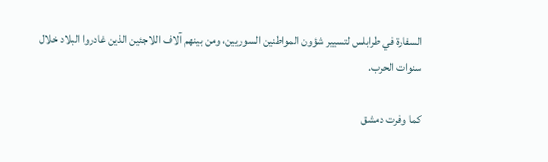السفارة في طرابلس لتسيير شؤون المواطنين السوريين، ومن بينهم آلاف اللاجئين الذين غادروا البلاد خلال سنوات الحرب.

كما وفرت دمشق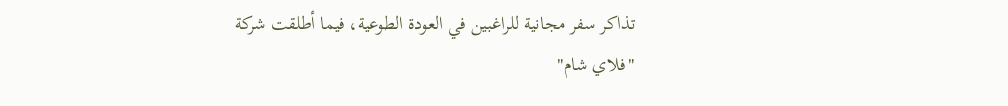تذاكر سفر مجانية للراغبين في العودة الطوعية، فيما أطلقت شركة "فلاي شام"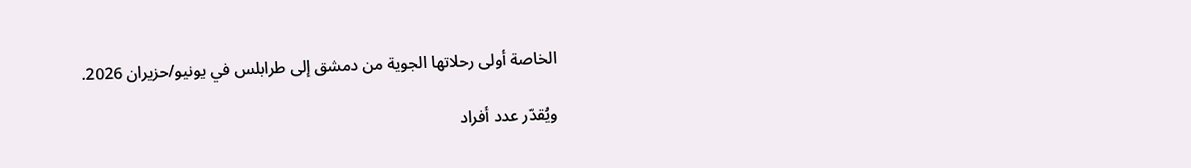الخاصة أولى رحلاتها الجوية من دمشق إلى طرابلس في يونيو/حزيران 2026.

ويُقدّر عدد أفراد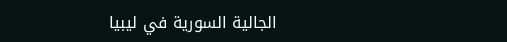الجالية السورية في ليبيا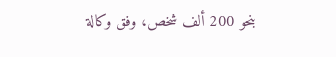بنحو 200 ألف شخص، وفق وكالة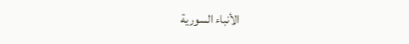الأنباء السورية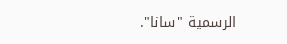الرسمية "سانا".